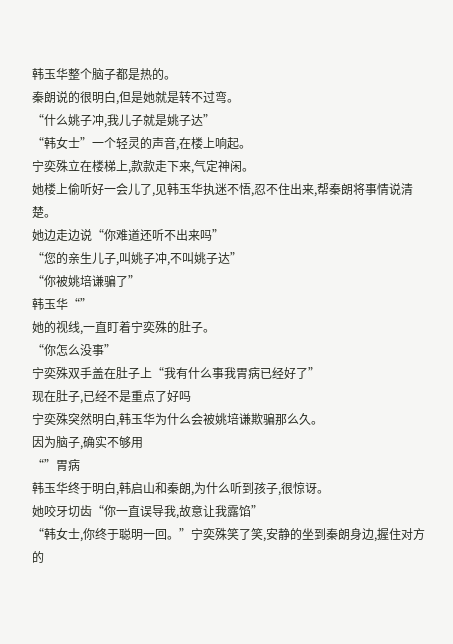韩玉华整个脑子都是热的。
秦朗说的很明白,但是她就是转不过弯。
“什么姚子冲,我儿子就是姚子达”
“韩女士”一个轻灵的声音,在楼上响起。
宁奕殊立在楼梯上,款款走下来,气定神闲。
她楼上偷听好一会儿了,见韩玉华执迷不悟,忍不住出来,帮秦朗将事情说清楚。
她边走边说“你难道还听不出来吗”
“您的亲生儿子,叫姚子冲,不叫姚子达”
“你被姚培谦骗了”
韩玉华“”
她的视线,一直盯着宁奕殊的肚子。
“你怎么没事”
宁奕殊双手盖在肚子上“我有什么事我胃病已经好了”
现在肚子,已经不是重点了好吗
宁奕殊突然明白,韩玉华为什么会被姚培谦欺骗那么久。
因为脑子,确实不够用
“”胃病
韩玉华终于明白,韩启山和秦朗,为什么听到孩子,很惊讶。
她咬牙切齿“你一直误导我,故意让我露馅”
“韩女士,你终于聪明一回。”宁奕殊笑了笑,安静的坐到秦朗身边,握住对方的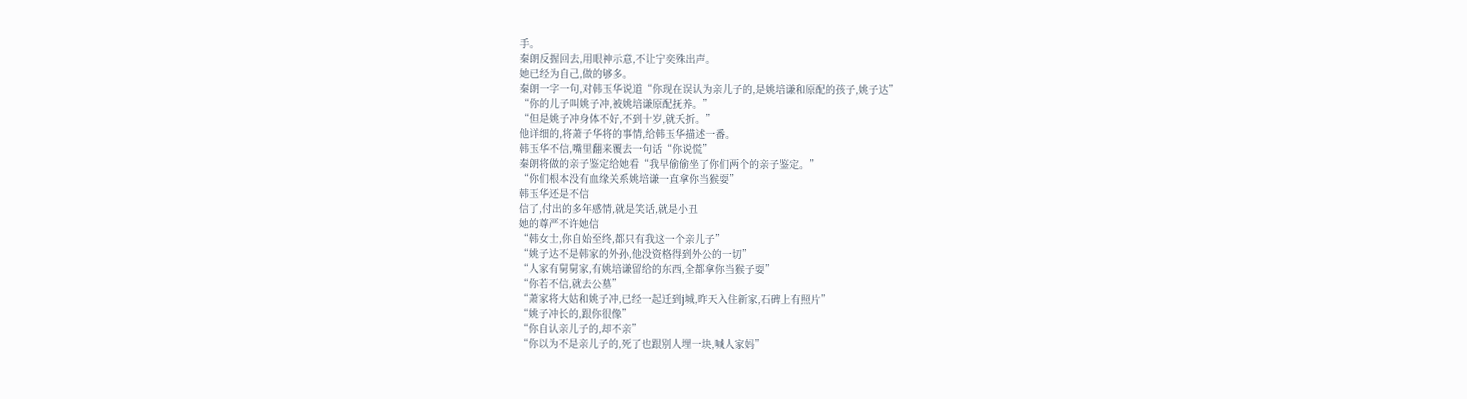手。
秦朗反握回去,用眼神示意,不让宁奕殊出声。
她已经为自己,做的够多。
秦朗一字一句,对韩玉华说道“你现在误认为亲儿子的,是姚培谦和原配的孩子,姚子达”
“你的儿子叫姚子冲,被姚培谦原配抚养。”
“但是姚子冲身体不好,不到十岁,就夭折。”
他详细的,将萧子华将的事情,给韩玉华描述一番。
韩玉华不信,嘴里翻来覆去一句话“你说慌”
秦朗将做的亲子鉴定给她看“我早偷偷坐了你们两个的亲子鉴定。”
“你们根本没有血缘关系姚培谦一直拿你当猴耍”
韩玉华还是不信
信了,付出的多年感情,就是笑话,就是小丑
她的尊严不许她信
“韩女士,你自始至终,都只有我这一个亲儿子”
“姚子达不是韩家的外孙,他没资格得到外公的一切”
“人家有舅舅家,有姚培谦留给的东西,全都拿你当猴子耍”
“你若不信,就去公墓”
“萧家将大姑和姚子冲,已经一起迁到j城,昨天入住新家,石碑上有照片”
“姚子冲长的,跟你很像”
“你自认亲儿子的,却不亲”
“你以为不是亲儿子的,死了也跟别人埋一块,喊人家妈”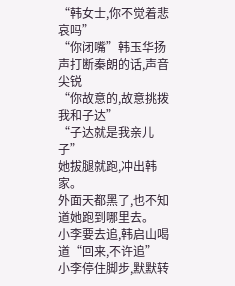“韩女士,你不觉着悲哀吗”
“你闭嘴”韩玉华扬声打断秦朗的话,声音尖锐
“你故意的,故意挑拨我和子达”
“子达就是我亲儿子”
她拔腿就跑,冲出韩家。
外面天都黑了,也不知道她跑到哪里去。
小李要去追,韩启山喝道“回来,不许追”
小李停住脚步,默默转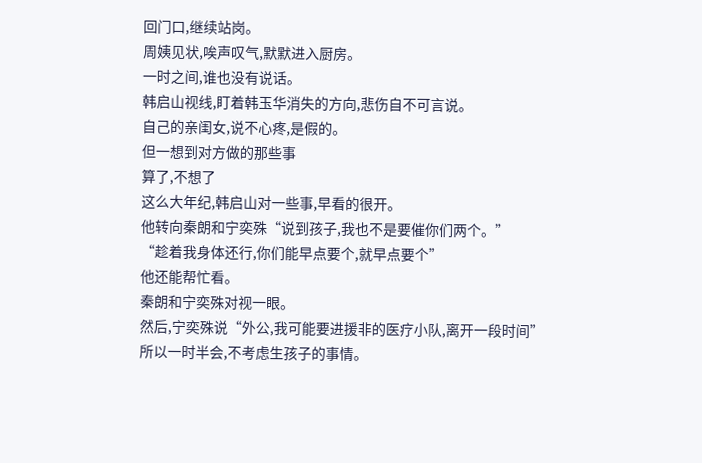回门口,继续站岗。
周姨见状,唉声叹气,默默进入厨房。
一时之间,谁也没有说话。
韩启山视线,盯着韩玉华消失的方向,悲伤自不可言说。
自己的亲闺女,说不心疼,是假的。
但一想到对方做的那些事
算了,不想了
这么大年纪,韩启山对一些事,早看的很开。
他转向秦朗和宁奕殊“说到孩子,我也不是要催你们两个。”
“趁着我身体还行,你们能早点要个,就早点要个”
他还能帮忙看。
秦朗和宁奕殊对视一眼。
然后,宁奕殊说“外公,我可能要进援非的医疗小队,离开一段时间”
所以一时半会,不考虑生孩子的事情。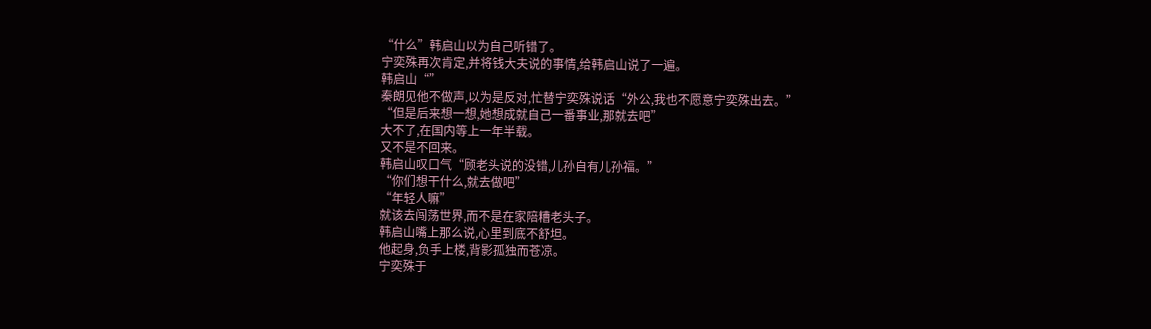“什么”韩启山以为自己听错了。
宁奕殊再次肯定,并将钱大夫说的事情,给韩启山说了一遍。
韩启山“”
秦朗见他不做声,以为是反对,忙替宁奕殊说话“外公,我也不愿意宁奕殊出去。”
“但是后来想一想,她想成就自己一番事业,那就去吧”
大不了,在国内等上一年半载。
又不是不回来。
韩启山叹口气“顾老头说的没错,儿孙自有儿孙福。”
“你们想干什么,就去做吧”
“年轻人嘛”
就该去闯荡世界,而不是在家陪糟老头子。
韩启山嘴上那么说,心里到底不舒坦。
他起身,负手上楼,背影孤独而苍凉。
宁奕殊于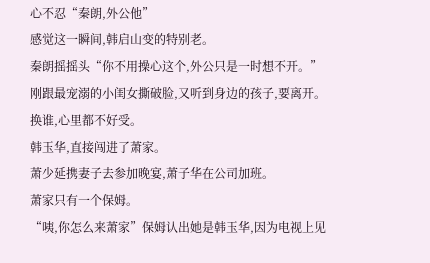心不忍“秦朗,外公他”
感觉这一瞬间,韩启山变的特别老。
秦朗摇摇头“你不用操心这个,外公只是一时想不开。”
刚跟最宠溺的小闺女撕破脸,又听到身边的孩子,要离开。
换谁,心里都不好受。
韩玉华,直接闯进了萧家。
萧少延携妻子去参加晚宴,萧子华在公司加班。
萧家只有一个保姆。
“咦,你怎么来萧家”保姆认出她是韩玉华,因为电视上见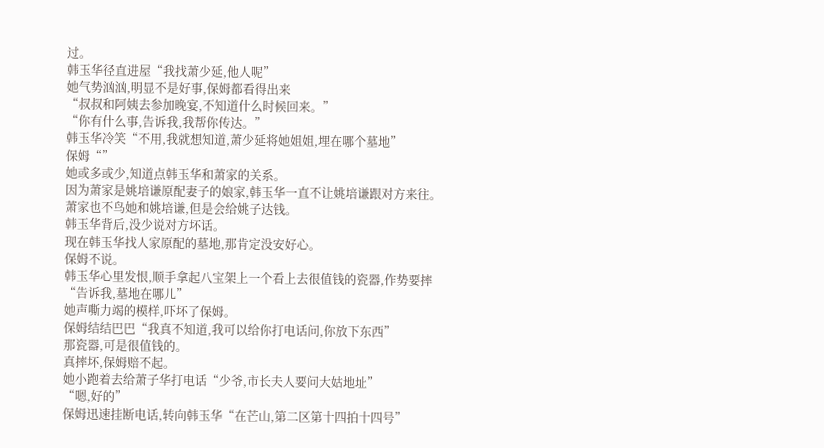过。
韩玉华径直进屋“我找萧少延,他人呢”
她气势汹汹,明显不是好事,保姆都看得出来
“叔叔和阿姨去参加晚宴,不知道什么时候回来。”
“你有什么事,告诉我,我帮你传达。”
韩玉华冷笑“不用,我就想知道,萧少延将她姐姐,埋在哪个墓地”
保姆“”
她或多或少,知道点韩玉华和萧家的关系。
因为萧家是姚培谦原配妻子的娘家,韩玉华一直不让姚培谦跟对方来往。
萧家也不鸟她和姚培谦,但是会给姚子达钱。
韩玉华背后,没少说对方坏话。
现在韩玉华找人家原配的墓地,那肯定没安好心。
保姆不说。
韩玉华心里发恨,顺手拿起八宝架上一个看上去很值钱的瓷器,作势要摔
“告诉我,墓地在哪儿”
她声嘶力竭的模样,吓坏了保姆。
保姆结结巴巴“我真不知道,我可以给你打电话问,你放下东西”
那瓷器,可是很值钱的。
真摔坏,保姆赔不起。
她小跑着去给萧子华打电话“少爷,市长夫人要问大姑地址”
“嗯,好的”
保姆迅速挂断电话,转向韩玉华“在芒山,第二区第十四拍十四号”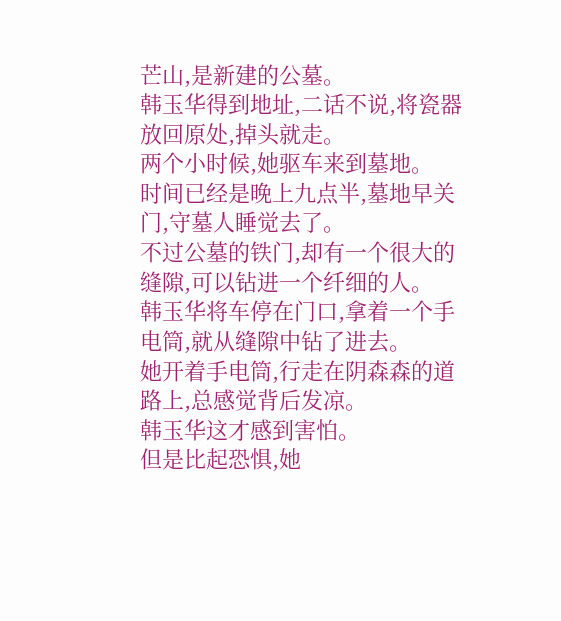芒山,是新建的公墓。
韩玉华得到地址,二话不说,将瓷器放回原处,掉头就走。
两个小时候,她驱车来到墓地。
时间已经是晚上九点半,墓地早关门,守墓人睡觉去了。
不过公墓的铁门,却有一个很大的缝隙,可以钻进一个纤细的人。
韩玉华将车停在门口,拿着一个手电筒,就从缝隙中钻了进去。
她开着手电筒,行走在阴森森的道路上,总感觉背后发凉。
韩玉华这才感到害怕。
但是比起恐惧,她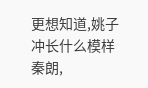更想知道,姚子冲长什么模样
秦朗,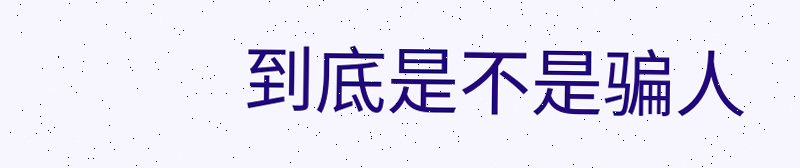到底是不是骗人